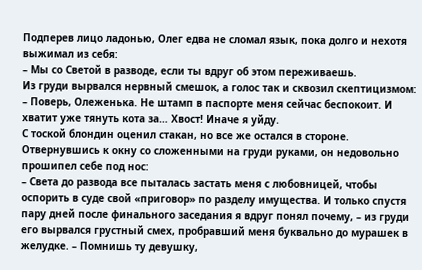Подперев лицо ладонью, Олег едва не сломал язык, пока долго и нехотя выжимал из себя:
– Мы со Светой в разводе, если ты вдруг об этом переживаешь.
Из груди вырвался нервный смешок, а голос так и сквозил скептицизмом:
– Поверь, Олеженька. Не штамп в паспорте меня сейчас беспокоит. И хватит уже тянуть кота за… Хвост! Иначе я уйду.
С тоской блондин оценил стакан, но все же остался в стороне. Отвернувшись к окну со сложенными на груди руками, он недовольно прошипел себе под нос:
– Света до развода все пыталась застать меня с любовницей, чтобы оспорить в суде свой «приговор» по разделу имущества. И только спустя пару дней после финального заседания я вдруг понял почему, – из груди его вырвался грустный смех, пробравший меня буквально до мурашек в желудке. – Помнишь ту девушку,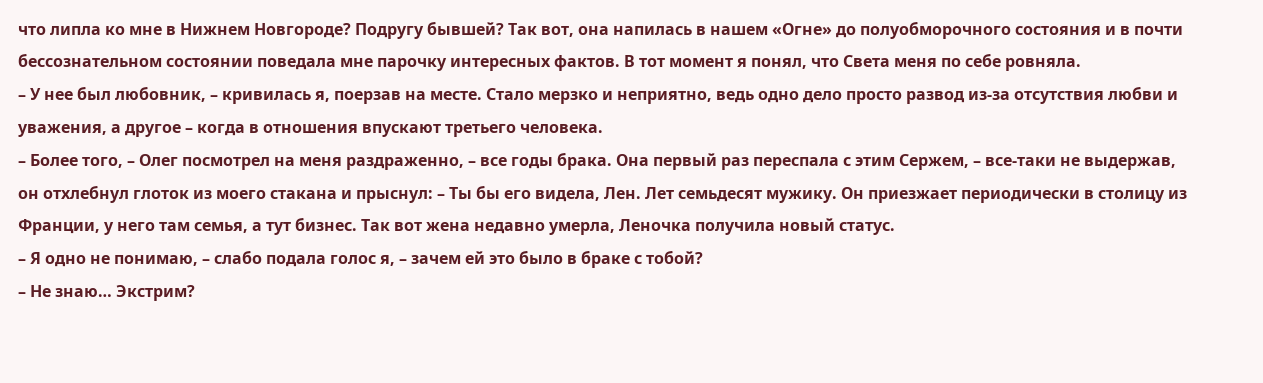что липла ко мне в Нижнем Новгороде? Подругу бывшей? Так вот, она напилась в нашем «Огне» до полуобморочного состояния и в почти бессознательном состоянии поведала мне парочку интересных фактов. В тот момент я понял, что Света меня по себе ровняла.
– У нее был любовник, – кривилась я, поерзав на месте. Стало мерзко и неприятно, ведь одно дело просто развод из-за отсутствия любви и уважения, а другое – когда в отношения впускают третьего человека.
– Более того, – Олег посмотрел на меня раздраженно, – все годы брака. Она первый раз переспала с этим Сержем, – все-таки не выдержав, он отхлебнул глоток из моего стакана и прыснул: – Ты бы его видела, Лен. Лет семьдесят мужику. Он приезжает периодически в столицу из Франции, у него там семья, а тут бизнес. Так вот жена недавно умерла, Леночка получила новый статус.
– Я одно не понимаю, – слабо подала голос я, – зачем ей это было в браке с тобой?
– Не знаю… Экстрим?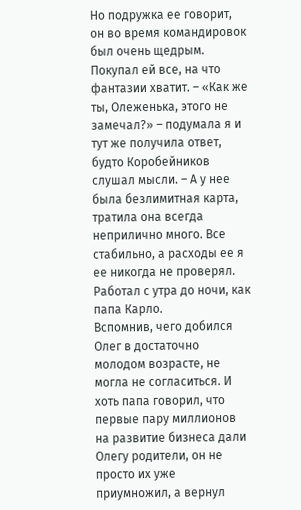Но подружка ее говорит, он во время командировок был очень щедрым. Покупал ей все, на что фантазии хватит. – «Как же ты, Олеженька, этого не замечал?» – подумала я и тут же получила ответ, будто Коробейников слушал мысли. – А у нее была безлимитная карта, тратила она всегда неприлично много. Все стабильно, а расходы ее я ее никогда не проверял. Работал с утра до ночи, как папа Карло.
Вспомнив, чего добился Олег в достаточно молодом возрасте, не могла не согласиться. И хоть папа говорил, что первые пару миллионов на развитие бизнеса дали Олегу родители, он не просто их уже приумножил, а вернул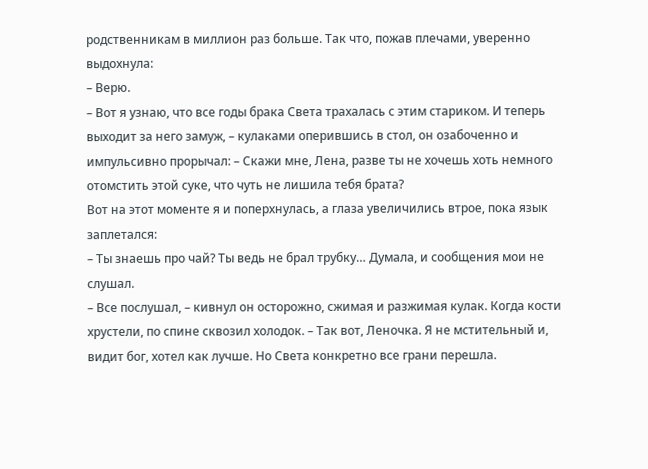родственникам в миллион раз больше. Так что, пожав плечами, уверенно выдохнула:
– Верю.
– Вот я узнаю, что все годы брака Света трахалась с этим стариком. И теперь выходит за него замуж, – кулаками оперившись в стол, он озабоченно и импульсивно прорычал: – Скажи мне, Лена, разве ты не хочешь хоть немного отомстить этой суке, что чуть не лишила тебя брата?
Вот на этот моменте я и поперхнулась, а глаза увеличились втрое, пока язык заплетался:
– Ты знаешь про чай? Ты ведь не брал трубку… Думала, и сообщения мои не слушал.
– Все послушал, – кивнул он осторожно, сжимая и разжимая кулак. Когда кости хрустели, по спине сквозил холодок. – Так вот, Леночка. Я не мстительный и, видит бог, хотел как лучше. Но Света конкретно все грани перешла.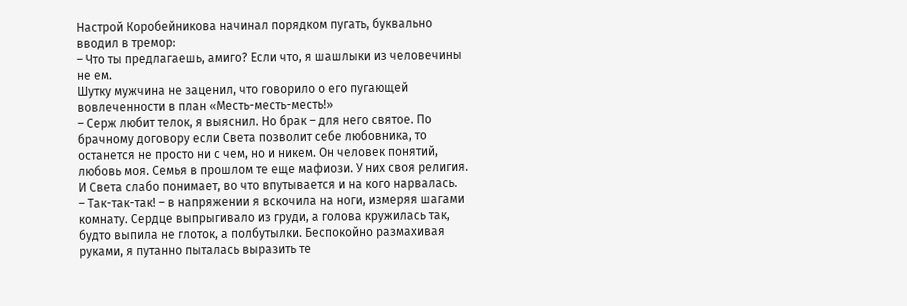Настрой Коробейникова начинал порядком пугать, буквально вводил в тремор:
– Что ты предлагаешь, амиго? Если что, я шашлыки из человечины не ем.
Шутку мужчина не заценил, что говорило о его пугающей вовлеченности в план «Месть-месть-месть!»
– Серж любит телок, я выяснил. Но брак – для него святое. По брачному договору если Света позволит себе любовника, то останется не просто ни с чем, но и никем. Он человек понятий, любовь моя. Семья в прошлом те еще мафиози. У них своя религия. И Света слабо понимает, во что впутывается и на кого нарвалась.
– Так-так-так! – в напряжении я вскочила на ноги, измеряя шагами комнату. Сердце выпрыгивало из груди, а голова кружилась так, будто выпила не глоток, а полбутылки. Беспокойно размахивая руками, я путанно пыталась выразить те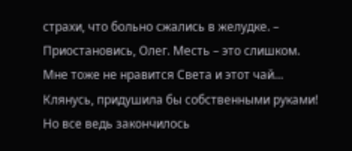страхи, что больно сжались в желудке. – Приостановись, Олег. Месть – это слишком. Мне тоже не нравится Света и этот чай… Клянусь, придушила бы собственными руками! Но все ведь закончилось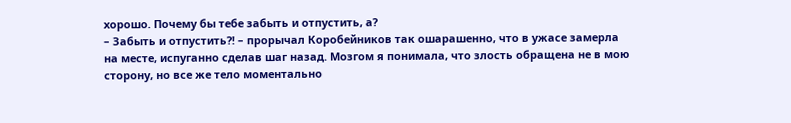хорошо. Почему бы тебе забыть и отпустить, а?
– Забыть и отпустить?! – прорычал Коробейников так ошарашенно, что в ужасе замерла на месте, испуганно сделав шаг назад. Мозгом я понимала, что злость обращена не в мою сторону, но все же тело моментально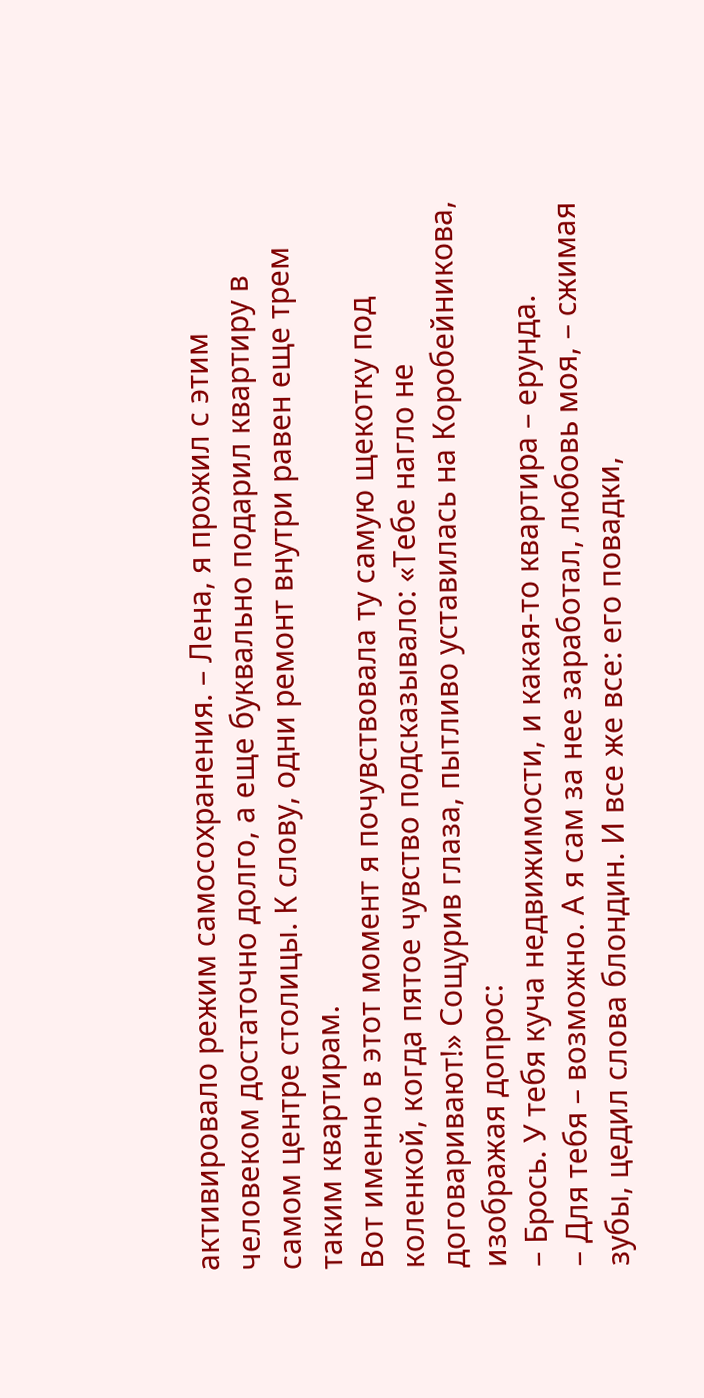активировало режим самосохранения. – Лена, я прожил с этим человеком достаточно долго, а еще буквально подарил квартиру в самом центре столицы. К слову, одни ремонт внутри равен еще трем таким квартирам.
Вот именно в этот момент я почувствовала ту самую щекотку под коленкой, когда пятое чувство подсказывало: «Тебе нагло не договаривают!» Сощурив глаза, пытливо уставилась на Коробейникова, изображая допрос:
– Брось. У тебя куча недвижимости, и какая-то квартира – ерунда.
– Для тебя – возможно. А я сам за нее заработал, любовь моя, – сжимая зубы, цедил слова блондин. И все же все: его повадки,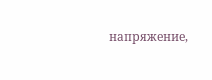напряжение,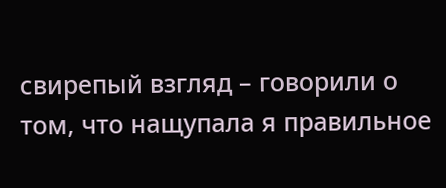свирепый взгляд – говорили о том, что нащупала я правильное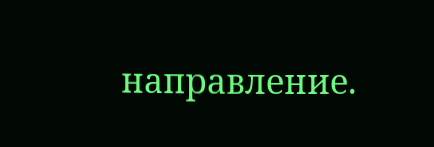направление.